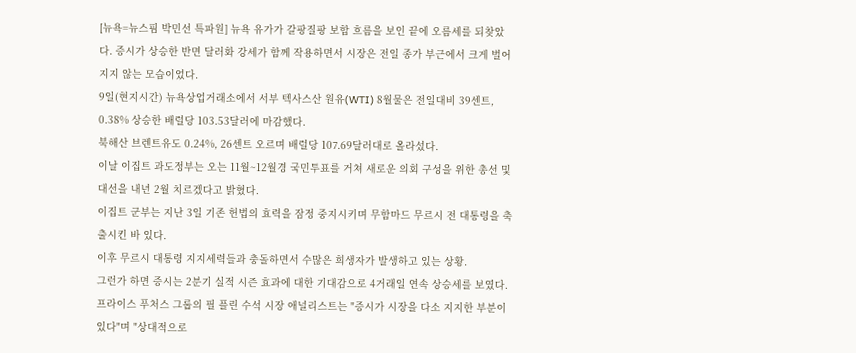[뉴욕=뉴스핌 박민선 특파원] 뉴욕 유가가 갈팡질팡 보합 흐름을 보인 끝에 오름세를 되찾았다. 증시가 상승한 반면 달러화 강세가 함께 작용하면서 시장은 전일 종가 부근에서 크게 벌어지지 않는 모습이었다.
9일(현지시간) 뉴욕상업거래소에서 서부 텍사스산 원유(WTI) 8월물은 전일대비 39센트, 0.38% 상승한 배럴당 103.53달러에 마감했다.
북해산 브렌트유도 0.24%, 26센트 오르며 배럴당 107.69달러대로 올라섰다.
이날 이집트 과도정부는 오는 11월~12월경 국민투표를 거쳐 새로운 의회 구성을 위한 총선 및 대선을 내년 2월 치르겠다고 밝혔다.
이집트 군부는 지난 3일 기존 헌법의 효력을 잠정 중지시키며 무함마드 무르시 전 대통령을 축출시킨 바 있다.
이후 무르시 대통령 지지세력들과 충돌하면서 수많은 희생자가 발생하고 있는 상황.
그런가 하면 증시는 2분기 실적 시즌 효과에 대한 기대감으로 4거래일 연속 상승세를 보였다.
프라이스 푸처스 그룹의 필 플린 수석 시장 애널리스트는 "증시가 시장을 다소 지지한 부분이 있다"며 "상대적으로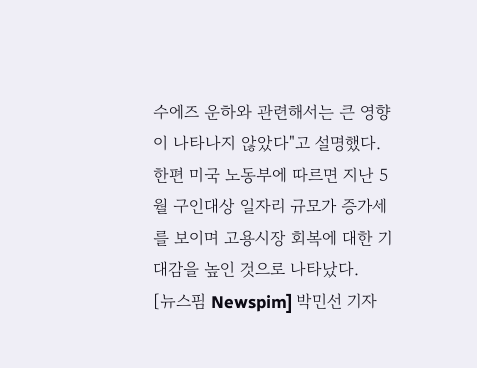수에즈 운하와 관련해서는 큰 영향이 나타나지 않았다"고 설명했다.
한편 미국 노동부에 따르면 지난 5월 구인대상 일자리 규모가 증가세를 보이며 고용시장 회복에 대한 기대감을 높인 것으로 나타났다.
[뉴스핌 Newspim] 박민선 기자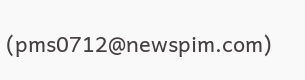(pms0712@newspim.com)